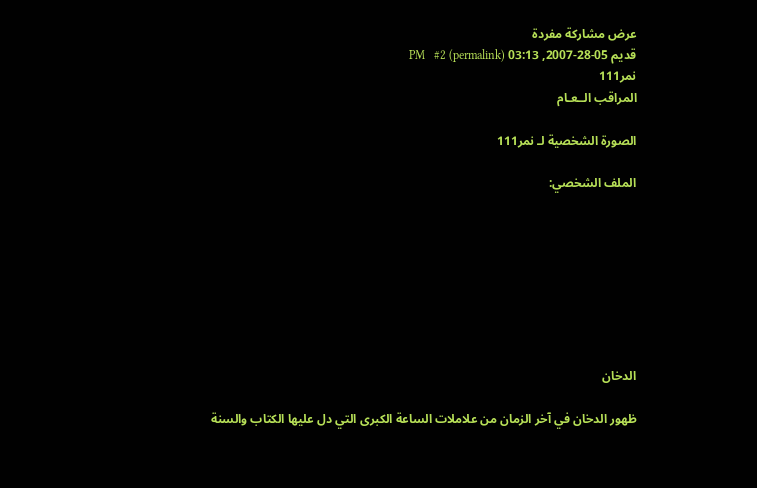عرض مشاركة مفردة
قديم 05-28-2007, 03:13 PM   #2 (permalink)
نمر111
المراقب الــعـام

الصورة الشخصية لـ نمر111

الملف الشخصي:








الدخان

ظهور الدخان في آخر الزمان من علاملات الساعة الكبرى التي دل عليها الكتاب والسنة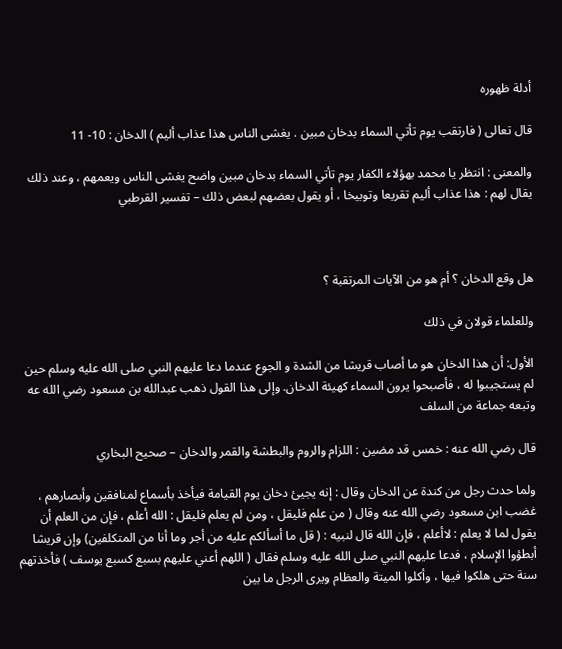أدلة ظهوره

قال تعالى ( فارتقب يوم تأتي السماء بدخان مبين . يغشى الناس هذا عذاب أليم ) الدخان : 10- 11

والمعنى : انتظر يا محمد بهؤلاء الكفار يوم تأتي السماء بدخان مبين واضح يغشى الناس ويعمهم ، وعند ذلك يقال لهم : هذا عذاب أليم تقريعا وتوبيخا ، أو يقول بعضهم لبعض ذلك – تفسير القرطبي



هل وقع الدخان ؟ أم هو من الآيات المرتقبة ؟

وللعلماء قولان في ذلك

الأول: أن هذا الدخان هو ما أصاب قريشا من الشدة و الجوع عندما دعا عليهم النبي صلى الله عليه وسلم حين لم يستجيبوا له ، فأصبحوا يرون السماء كهيئة الدخان. وإلى هذا القول ذهب عبدالله بن مسعود رضي الله عه وتبعه جماعة من السلف

قال رضي الله عنه : خمس قد مضين : اللزام والروم والبطشة والقمر والدخان – صحيح البخاري

ولما حدث رجل من كندة عن الدخان وقال : إنه يجيئ دخان يوم القيامة فيأخذ بأسماع لمنافقين وأبصارهم ، غضب ابن مسعود رضي الله عنه وقال ( من علم فليقل ، ومن لم يعلم فليقل : الله أعلم ، فإن من العلم أن يقول لما لا يعلم : لاأعلم ، فإن الله قال لنبيه : ( قل ما أسألكم عليه من أجر وما أنا من المتكلفين) وإن قريشا أبطؤوا الإسلام ، فدعا عليهم النبي صلى الله عليه وسلم فقال ( اللهم أعني عليهم بسبع كسبع يوسف ) فأخذتهم سنة حتى هلكوا فيها ، وأكلوا الميتة والعظام ويرى الرجل ما بين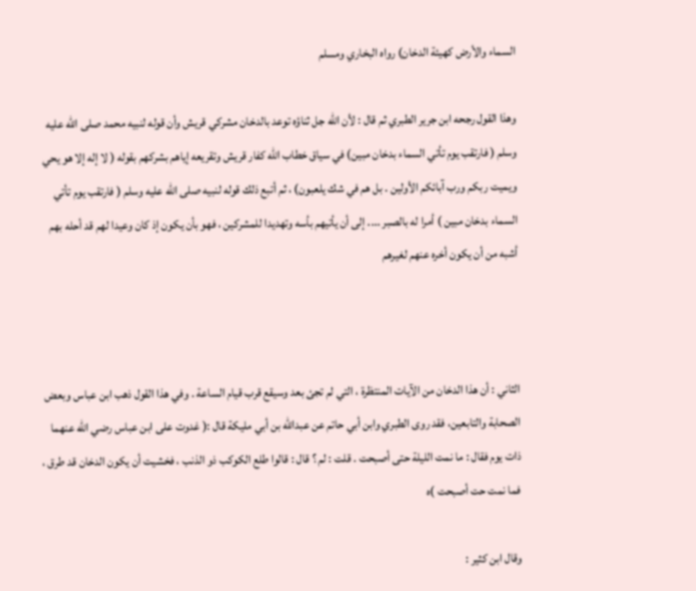السماء والأرض كهيئة الدخان) رواه البخاري ومسلم

وهذا القول رجحه ابن جرير الطبري ثم قال : لأن الله جل ثناؤه توعد بالدخان مشركي قريش وأن قوله لنبيه محمد صلى الله عليه وسلم ( فارتقب يوم تأتي السماء بدخان مبين) في سياق خطاب الله كفار قريش وتقريعه إياهم بشركهم بقوله ( لا إله إلا هو يحي ويميت ربكم ورب آبائكم الأولين . بل هم في شك يلعبون) ، ثم أتبع ذلك قوله لنبيه صلى الله عليه وسلم ( فارتقب يوم تأتي السماء بدخان مبين ) أمرا له بالصبر .... إلى أن يأتيهم بأسه وتهديدا للمشركين ، فهو بأن يكون إذ كان وعيدا لهم قد أحله بهم أشبه من أن يكون أخره عنهم لغيرهم



الثاني : أن هذا الدخان من الآيات المنتظرة ، التي لم تجئ بعد وسيقع قرب قيام الساعة . وفي هذا القول ذهب ابن عباس وبعض الصحابة والتابعين، فقد روى الطبري وابن أبي حاتم عن عبدالله بن أبي مليكة قال :( غدوت على ابن عباس رضي الله عنهما ذات يوم فقال : ما نمت الليلة حتى أصبحت . قلت : لم ؟ قال : قالوا طلع الكوكب ذو الذنب ، فخشيت أن يكون الدخان قد طرق ، فما نمت حت أصبحت )ه

وقال ابن كثير :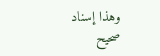وهذا إسناد صحيح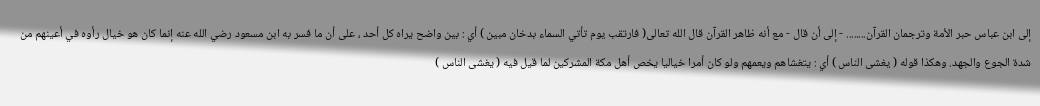إلى ابن عباس حبر الأمة وترجمان القرآن........ - إلى أن قال - مع أنه ظاهر القرآن قال الله تعالى( فارتقب يوم تأتي السماء بدخان مبين ) أي : بين واضح يراه كل أحد ، على أن ما فسر به ابن مسعود رضي الله عنه إنما كان هو خيال رأوه في أعينهم من شدة الجوع والجهد. وهكذا قوله ( يغشى الناس ) أي : يتغشاهم ويعمهم ولو كان أمرا خياليا يخص أهل مكة المشركين لما قيل فيه ( يغشى الناس )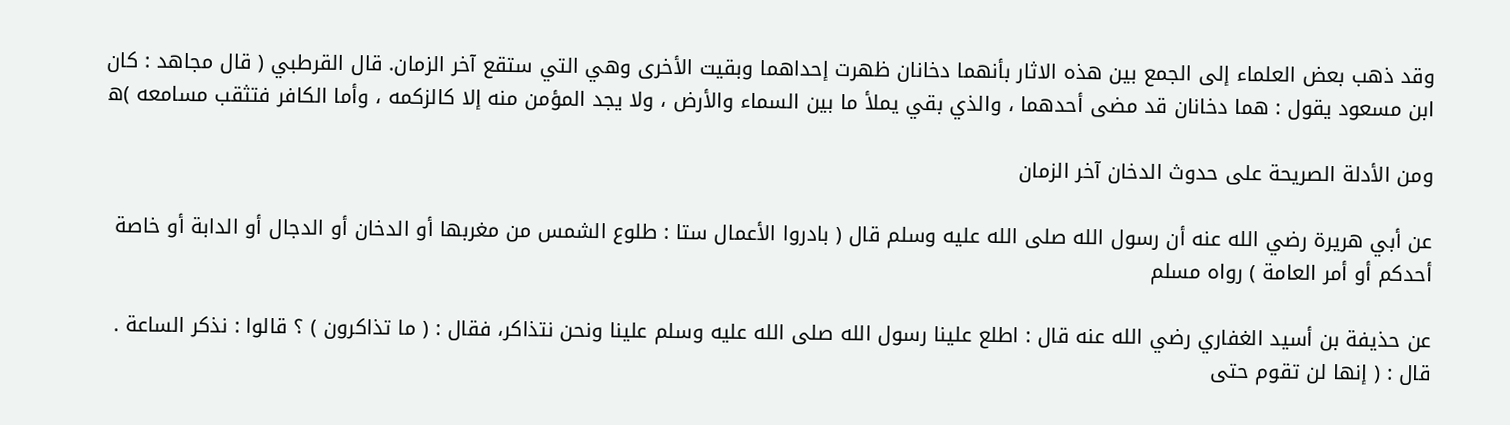وقد ذهب بعض العلماء إلى الجمع بين هذه الاثار بأنهما دخانان ظهرت إحداهما وبقيت الأخرى وهي التي ستقع آخر الزمان. قال القرطبي ( قال مجاهد : كان ابن مسعود يقول : هما دخانان قد مضى أحدهما ، والذي بقي يملأ ما بين السماء والأرض ، ولا يجد المؤمن منه إلا كالزكمه ، وأما الكافر فتثقب مسامعه )ه

ومن الأدلة الصريحة على حدوث الدخان آخر الزمان

عن أبي هريرة رضي الله عنه أن رسول الله صلى الله عليه وسلم قال ( بادروا الأعمال ستا : طلوع الشمس من مغربها أو الدخان أو الدجال أو الدابة أو خاصة أحدكم أو أمر العامة ) رواه مسلم

عن حذيفة بن أسيد الغفاري رضي الله عنه قال : اطلع علينا رسول الله صلى الله عليه وسلم علينا ونحن نتذاكر، فقال : ( ما تذاكرون ) ؟ قالوا : نذكر الساعة . قال : ( إنها لن تقوم حتى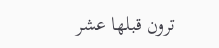ترون قبلها عشر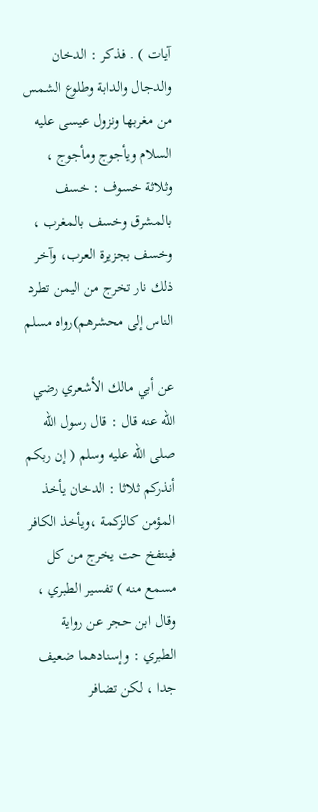آيات ) . فذكر : الدخان والدجال والدابة وطلوع الشمس من مغربها ونزول عيسى عليه السلام ويأجوج ومأجوج ، وثلاثة خسوف : خسف بالمشرق وخسف بالمغرب ، وخسف بجزيرة العرب، وآخر ذلك نار تخرج من اليمن تطرد الناس إلى محشرهم)رواه مسلم

عن أبي مالك الأشعري رضي الله عنه قال : قال رسول الله صلى الله عليه وسلم ( إن ربكم أنذركم ثلاثا : الدخان يأخذ المؤمن كالزكمة ،ويأخذ الكافر فينتفخ حت يخرج من كل مسمع منه ) تفسير الطبري ، وقال ابن حجر عن رواية الطبري : وإسنادهما ضعيف جدا ، لكن تضافر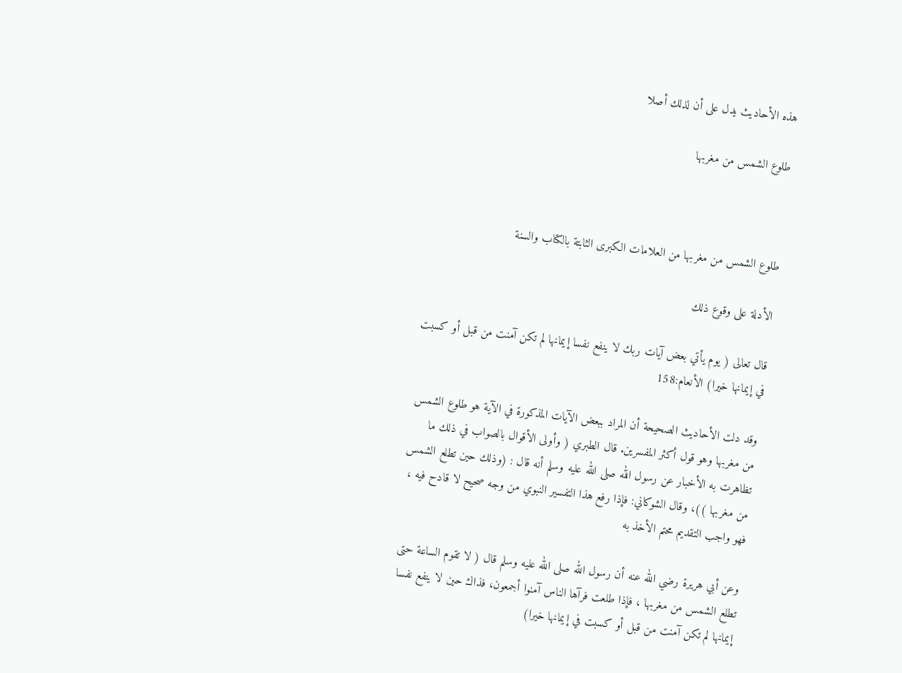هذه الأحاديث يدل على أن لذلك أصلا

طلوع الشمس من مغربها



طلوع الشمس من مغربها من العلامات الكبرى الثابتة بالكتاب والسنة

الأدلة على وقوع ذلك

قال تعالى ( يوم يأتي بعض آيات ربك لا ينفع نفسا إيمانها لم تكن آمنت من قبل أو كسبت في إيمانها خيرا) الأنعام:158

وقد دلت الأحاديث الصحيحة أن المراد ببعض الآيات المذكورة في الآية هو طلوع الشمس من مغربها وهو قول أكثر المفسرين. قال الطبري ( وأولى الأقوال بالصواب في ذلك ما تظاهرت به الأخبار عن رسول الله صلى الله عليه وسلم أنه قال : (وذلك حين تطلع الشمس من مغربها ))، وقال الشوكاني: فإذا رفع هذا التفسير النبوي من وجه صحيح لا قادح فيه ، فهو واجب التقديم محتم الأخذ به

وعن أبي هريرة رضي الله عنه أن رسول الله صلى الله عليه وسلم قال ( لا تقوم الساعة حتى تطلع الشمس من مغربها ، فإذا طلعت فرآها الناس آمنوا أجمعون، فذاك حين لا ينفع نفسا إيمانها لم تكن آمنت من قبل أو كسبت في إيمانها خيرا)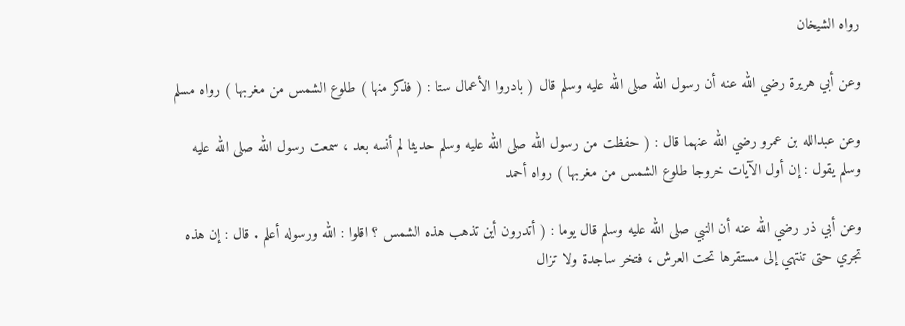رواه الشيخان

وعن أبي هريرة رضي الله عنه أن رسول الله صلى الله عليه وسلم قال ( بادروا الأعمال ستا : ( فذكر منها ) طلوع الشمس من مغربها ) رواه مسلم

وعن عبدالله بن عمرو رضي الله عنهما قال : ( حفظت من رسول الله صلى الله عليه وسلم حديثا لم أنسه بعد ، سمعت رسول الله صلى الله عليه وسلم يقول : إن أول الآيات خروجا طلوع الشمس من مغربها ) رواه أحمد

وعن أبي ذر رضي الله عنه أن النبي صلى الله عليه وسلم قال يوما : ( أتدرون أين تذهب هذه الشمس ؟ اقلوا : الله ورسوله أعلم . قال : إن هذه تجري حتى تنتهي إلى مستقرها تحت العرش ، فتخر ساجدة ولا تزال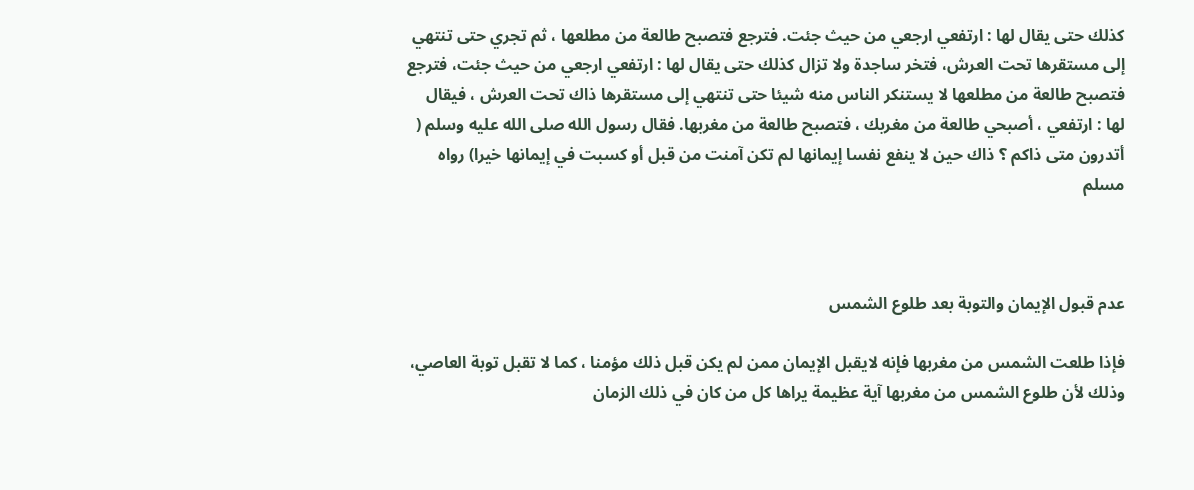كذلك حتى يقال لها : ارتفعي ارجعي من حيث جئت. فترجع فتصبح طالعة من مطلعها ، ثم تجري حتى تنتهي إلى مستقرها تحت العرش، فتخر ساجدة ولا تزال كذلك حتى يقال لها : ارتفعي ارجعي من حيث جئت، فترجع فتصبح طالعة من مطلعها لا يستنكر الناس منه شيئا حتى تنتهي إلى مستقرها ذاك تحت العرش ، فيقال لها : ارتفعي ، أصبحي طالعة من مغربك ، فتصبح طالعة من مغربها. فقال رسول الله صلى الله عليه وسلم ( أتدرون متى ذاكم ؟ ذاك حين لا ينفع نفسا إيمانها لم تكن آمنت من قبل أو كسبت في إيمانها خيرا) رواه مسلم



عدم قبول الإيمان والتوبة بعد طلوع الشمس

فإذا طلعت الشمس من مغربها فإنه لايقبل الإيمان ممن لم يكن قبل ذلك مؤمنا ، كما لا تقبل توبة العاصي، وذلك لأن طلوع الشمس من مغربها آية عظيمة يراها كل من كان في ذلك الزمان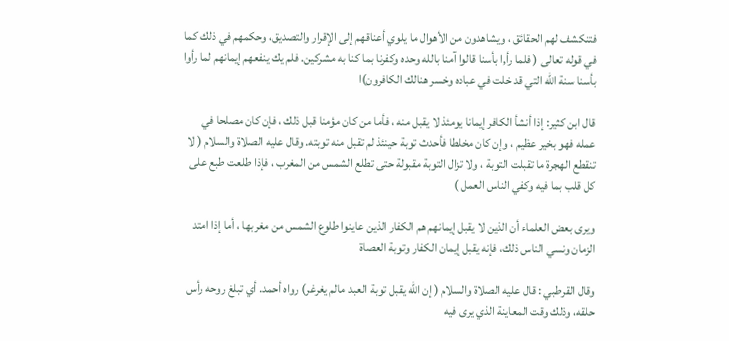فتنكشف لهم الحقائق ، ويشاهدون من الأهوال ما يلوي أعناقهم إلى الإقرار والتصديق، وحكمهم في ذلك كما في قوله تعالى ( فلما رأ,ا بأسنا قالوا آمنا بالله وحده وكفرنا بما كنا به مشركين. فلم يك ينفعهم إيمانهم لما رأوا بأسنا سنة الله التي قد خلت في عباده وخسر هنالك الكافرون)ا

قال ابن كثير: إذا أنشأ الكافر إيمانا يومئذ لا يقبل منه ، فأما من كان مؤمنا قبل ذلك ، فإن كان مصلحا في عمله فهو بخير عظيم ، وإن كان مخلطا فأحدث توبة حينئذ لم تقبل منه توبته. وقال عليه الصلاة والسلام ( لا تنقطع الهجرة ما تقبلت التوبة ، ولا تزال التوبة مقبولة حتى تطلع الشمس من المغرب ، فإذا طلعت طبع على كل قلب بما فيه وكفي الناس العمل )

ويرى بعض العلماء أن الذين لا يقبل إيمانهم هم الكفار الذين عاينوا طلوع الشمس من مغربها ، أما إذا امتد الزمان ونسي الناس ذلك، فإنه يقبل إيمان الكفار وتوبة العصاة

وقال القرطبي : قال عليه الصلاة والسلام ( إن الله يقبل توبة العبد مالم يغرغر) رواه أحمد. أي تبلغ روحه رأس حلقه، وذلك وقت المعاينة الذي يرى فيه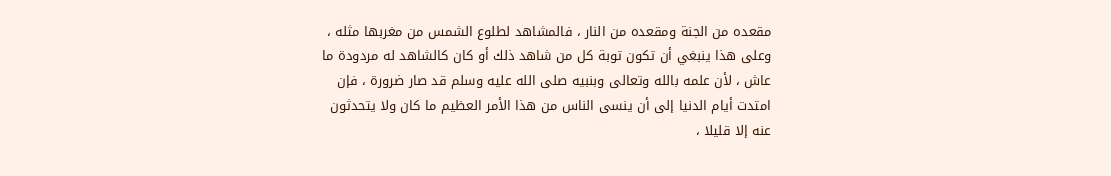مقعده من الجنة ومقعده من النار ، فالمشاهد لطلوع الشمس من مغربها مثله ، وعلى هذا ينبغي أن تكون توبة كل من شاهد ذلك أو كان كالشاهد له مردودة ما عاش ، لأن علمه بالله وتعالى وبنبيه صلى الله عليه وسلم قد صار ضرورة ، فإن امتدت أيام الدنيا إلى أن ينسى الناس من هذا الأمر العظيم ما كان ولا يتحدثون عنه إلا قليلا ،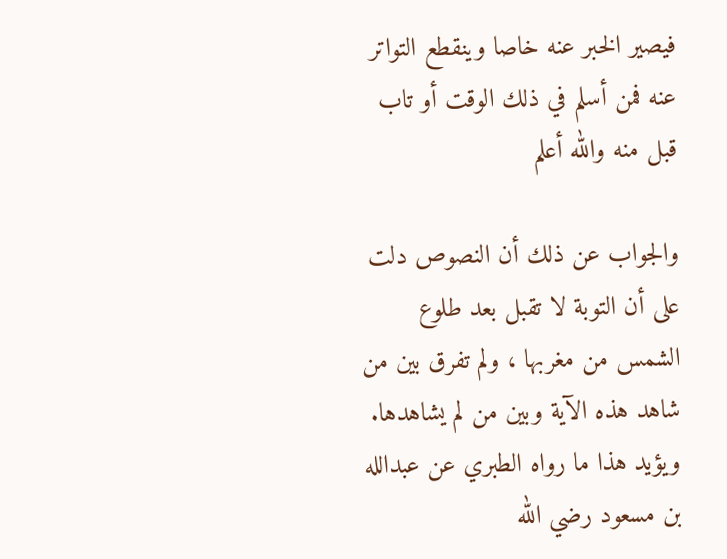فيصير الخبر عنه خاصا وينقطع التواتر عنه فمن أسلم في ذلك الوقت أو تاب قبل منه والله أعلم

والجواب عن ذلك أن النصوص دلت على أن التوبة لا تقبل بعد طلوع الشمس من مغربها ، ولم تفرق بين من شاهد هذه الآية وبين من لم يشاهدها. ويؤيد هذا ما رواه الطبري عن عبدالله بن مسعود رضي الله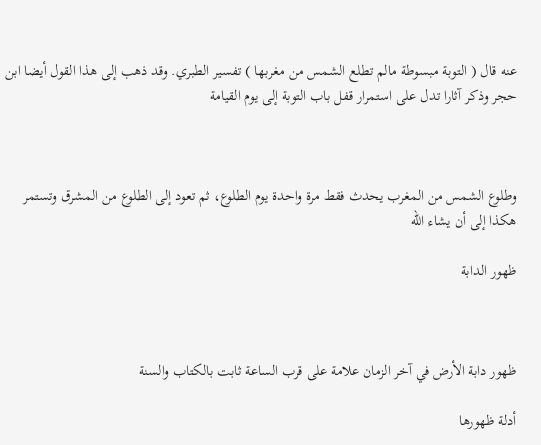عنه قال ( التوبة مبسوطة مالم تطلع الشمس من مغربها ) تفسير الطبري. وقد ذهب إلى هذا القول أيضا ابن حجر وذكر آثارا تدل على استمرار قفل باب التوبة إلى يوم القيامة



وطلوع الشمس من المغرب يحدث فقط مرة واحدة يوم الطلوع، ثم تعود إلى الطلوع من المشرق وتستمر هكذا إلى أن يشاء الله

ظهور الدابة



ظهور دابة الأرض في آخر الزمان علامة على قرب الساعة ثابت بالكتاب والسنة

أدلة ظهورها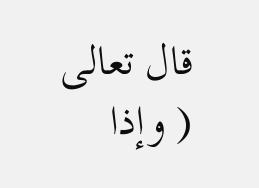قال تعالى ( وإذا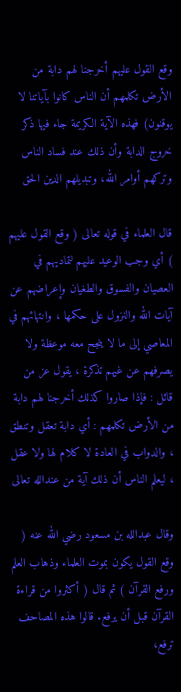وقع القول عليهم أخرجنا لهم دابة من الأرض تكلمهم أن الناس كانوا بآياتنا لا يوقنون) فهذه الآية الكريمة جاء فيها ذكر خروج الدابة وأن ذلك عند فساد الناس وتركهم أوامر الله، وتبديلهم الدين الحق

قال العلماء في قوله تعالى ( وقع القول عليهم ) أي وجب الوعيد عليهم لتماديهم في العصيان والفسوق والطغيان وإعراضهم عن آيات الله والنزول على حكمها ، وانتهائهم في المعاصي إلى ما لا ينجح معه موعظة ولا يصرفهم عن غيهم تذكرة ، يقول عز من قائل : فإذا صاروا كذلك أخرجنا لهم دابة من الأرض تكلمهم : أي دابة تعقل وتنطق ، والدواب في العادة لا كلام لها ولا عقل ، ليعلم الناس أن ذلك آية من عندالله تعالى

وقال عبدالله بن مسعود رضي الله عنه ( وقع القول يكون بموت العلماء وذهاب العلم ورفع القرآن ) ثم قال ( أكثروا من قراءة القرآن قبل أن يرفع. قالوا هذه المصاحف ترفع،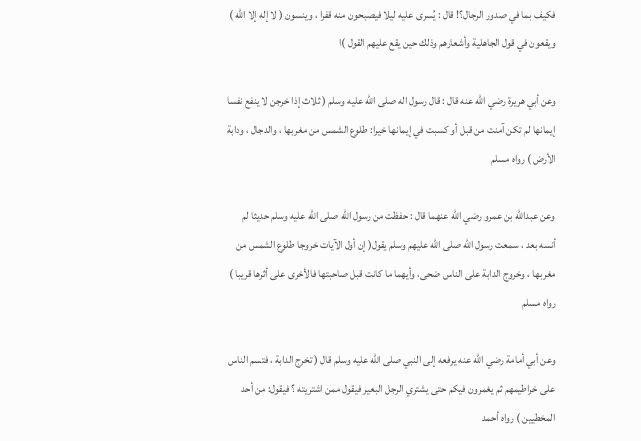فكيف بما في صدور الرجال؟! قال : يُسرى عليه ليلا فيصبحون منه قفرا ، وينسون ( لا إله إلا الله ) ويقعون في قول الجاهلية وأشعارهم وذلك حين يقع عليهم القول )ا

وعن أبي هريرة رضي الله عنه قال : قال رسول اله صلى الله عليه وسلم ( ثلاث إذا خرجن لا ينفع نفسا إيمانها لم تكن آمنت من قبل أو كسبت في إيمانها خيرا: طلوع الشمس من مغربها ، والدجال ، ودابة الأرض ) رواه مسلم

وعن عبدالله بن عمرو رضي الله عنهما قال : حفظت من رسول الله صلى الله عليه وسلم حديثا لم أنسه بعد ، سمعت رسول الله صلى الله عليهم وسلم يقول( إن أول الآيات خروجا طلوع الشمس من مغربها ، وخروج الدابة على الناس ضحى، وأيهما ما كانت قبل صاحبتها فالأخرى على أثرها قريبا ) رواه مسلم

وعن أبي أمامة رضي الله عنه يرفعه إلى النبي صلى الله عليه وسلم قال ( تخرج الدابة ، فتسم الناس على خراطيمهم ثم يغمرون فيكم حتى يشتري الرجل البعير فيقول ممن اشتريته ؟ فيقول: من أحد المخطيين ) رواه أحمد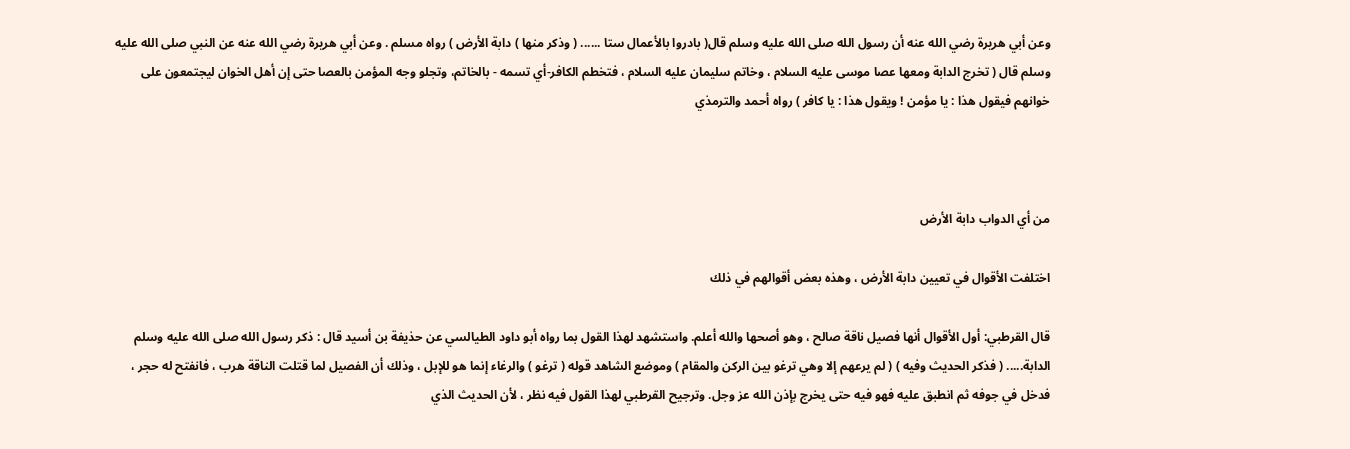وعن أبي هريرة رضي الله عنه أن رسول الله صلى الله عليه وسلم قال( بادروا بالأعمال ستا ...... ( وذكر منها ) دابة الأرض ) رواه مسلم . وعن أبي هريرة رضي الله عنه عن النبي صلى الله عليه وسلم قال ( تخرج الدابة ومعها عصا موسى عليه السلام ، وخاتم سليمان عليه السلام ، فتخطم الكافر-أي تسمه - بالخاتم، وتجلو وجه المؤمن بالعصا حتى إن أهل الخوان ليجتمعون على خوانهم فيقول هذا : يا مؤمن ! ويقول هذا : يا كافر ) رواه أحمد والترمذي



من أي الدواب دابة الأرض

اختلفت الأقوال في تعيين دابة الأرض ، وهذه بعض أقوالهم في ذلك

قال القرطبي: أول الأقوال أنها فصيل ناقة صالح ، وهو أصحها والله أعلم. واستشهد لهذا القول بما رواه أبو داود الطيالسي عن حذيفة بن أسيد قال : ذكر رسول الله صلى الله عليه وسلم الدابة..... ( فذكر الحديث وفيه ) ( لم يرعهم إلا وهي ترغو بين الركن والمقام ) وموضع الشاهد قوله ( ترغو ) والرغاء إنما هو للإبل ، وذلك أن الفصيل لما قتلت الناقة هرب ، فانفتح له حجر ، فدخل في جوفه ثم انطبق عليه فهو فيه حتى يخرج بإذن الله عز وجل. وترجيح القرطبي لهذا القول فيه نظر ، لأن الحديث الذي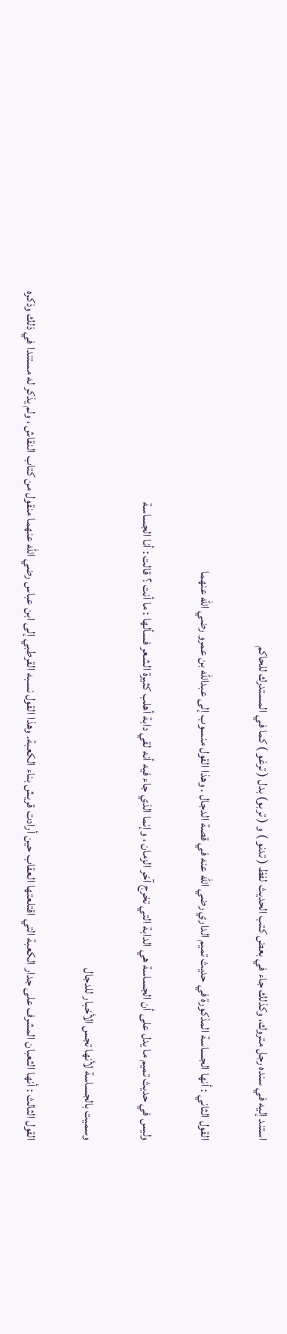استند إليه في سنده رجل متروك، وكذلك جاء في بعض كتب الحديث لفظ ( تدنو ) و ( تربو) بدل ( ترغو ) كما في المستدرك للحاكم

القول الثاني : أنها الجساسة المذكورة في حديث تميم الداري رضي الله عنه في قصة الدجال . وهذا القول منسوب إلى عبدالله بن عمرو رضي الله عنهما

وليس في حديث تميم ما يدل على أن الجساسة هي الدابة التي تخرج آخر الزمان ، وإنما الذي جاء فيه أنه لقي دابة أهلب كثيرة الشعر فسألها : ما أنت ؟ قالت : أنا الجساسة

وسميت بالجساسة لأنها تجس الأخبار للدجال

القول الثالث : أنها الثعبان المشرف على جدار الكعبة التي اقتلعتها العقاب حين أرادت قريش بناء الكعبة. وهذا القول نسبه القرطبي إلى ابن عباس رضي الله عنهما منقول من كتاب النقاش ، ولم يذكر له مستندا في ذلك وذكره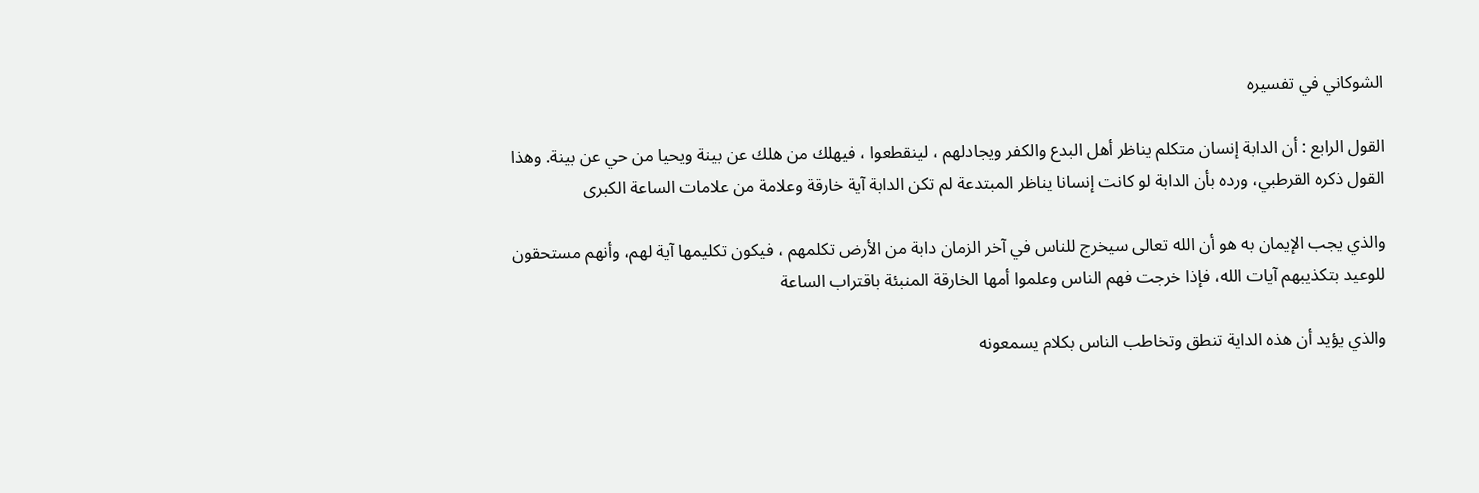الشوكاني في تفسيره

القول الرابع : أن الدابة إنسان متكلم يناظر أهل البدع والكفر ويجادلهم ، لينقطعوا ، فيهلك من هلك عن بينة ويحيا من حي عن بينة. وهذا القول ذكره القرطبي، ورده بأن الدابة لو كانت إنسانا يناظر المبتدعة لم تكن الدابة آية خارقة وعلامة من علامات الساعة الكبرى

والذي يجب الإيمان به هو أن الله تعالى سيخرج للناس في آخر الزمان دابة من الأرض تكلمهم ، فيكون تكليمها آية لهم، وأنهم مستحقون للوعيد بتكذيبهم آيات الله، فإذا خرجت فهم الناس وعلموا أمها الخارقة المنبئة باقتراب الساعة

والذي يؤيد أن هذه الداية تنطق وتخاطب الناس بكلام يسمعونه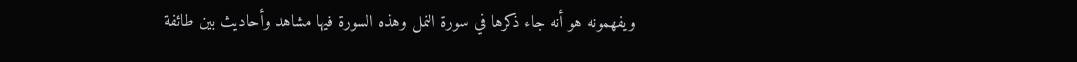ويفهمونه هو أنه جاء ذكرها في سورة النمل وهذه السورة فيها مشاهد وأحاديث بين طائفة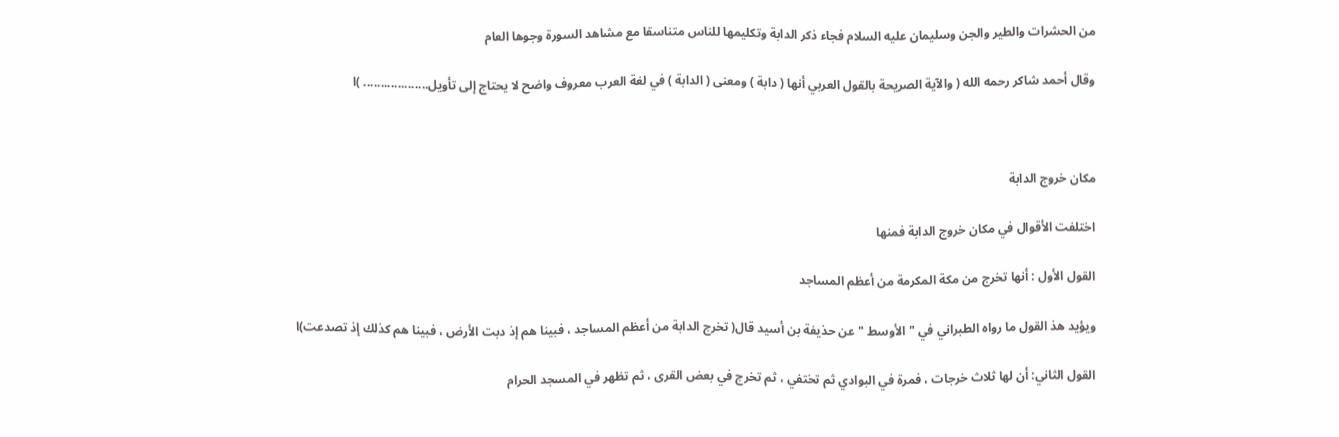من الحشرات والطير والجن وسليمان عليه السلام فجاء ذكر الدابة وتكليمها للناس متناسقا مع مشاهد السورة وجوها العام

وقال أحمد شاكر رحمه الله ( والآية الصريحة بالقول العربي أنها ( دابة ) ومعنى ( الدابة ) في لغة العرب معروف واضح لا يحتاج إلى تأويل................... )ا



مكان خروج الدابة

اختلفت الأقوال في مكان خروج الدابة فمنها

القول الأول : أنها تخرج من مكة المكرمة من أعظم المساجد

ويؤيد هذ القول ما رواه الطبراني في " الأوسط " عن حذيفة بن أسيد قال( تخرج الدابة من أعظم المساجد ، فبينا هم إذ دبت الأرض ، فبينا هم كذلك إذ تصدعت)ا

القول الثاني: أن لها ثلاث خرجات ، فمرة في البوادي ثم تختفي ، ثم تخرج في بعض القرى ، ثم تظهر في المسجد الحرام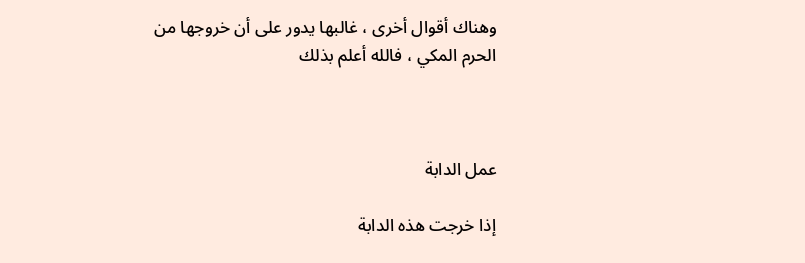وهناك أقوال أخرى ، غالبها يدور على أن خروجها من الحرم المكي ، فالله أعلم بذلك



عمل الدابة

إذا خرجت هذه الدابة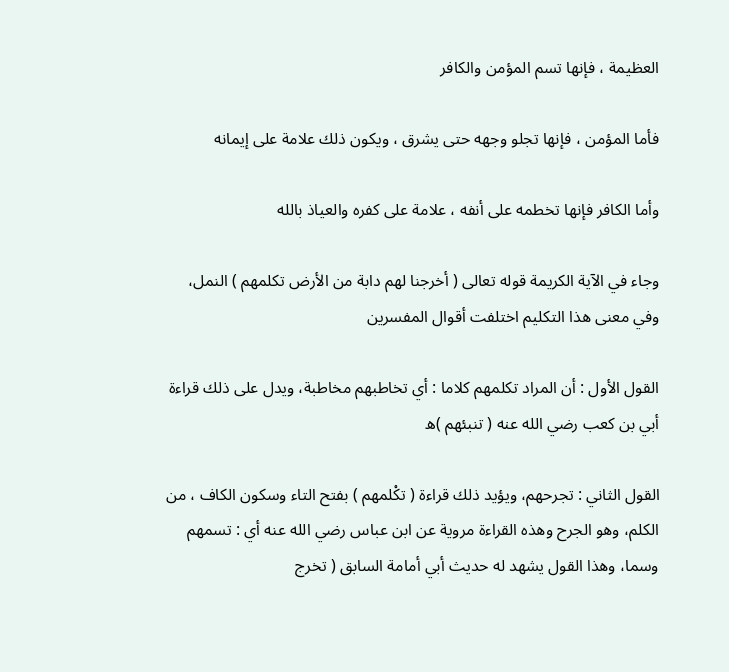العظيمة ، فإنها تسم المؤمن والكافر

فأما المؤمن ، فإنها تجلو وجهه حتى يشرق ، ويكون ذلك علامة على إيمانه

وأما الكافر فإنها تخطمه على أنفه ، علامة على كفره والعياذ بالله

وجاء في الآية الكريمة قوله تعالى ( أخرجنا لهم دابة من الأرض تكلمهم ) النمل، وفي معنى هذا التكليم اختلفت أقوال المفسرين

القول الأول : أن المراد تكلمهم كلاما : أي تخاطبهم مخاطبة، ويدل على ذلك قراءة أبي بن كعب رضي الله عنه ( تنبئهم )ه

القول الثاني : تجرحهم، ويؤيد ذلك قراءة ( تكْلمهم ) بفتح التاء وسكون الكاف ، من الكلم، وهو الجرح وهذه القراءة مروية عن ابن عباس رضي الله عنه أي : تسمهم وسما، وهذا القول يشهد له حديث أبي أمامة السابق ( تخرج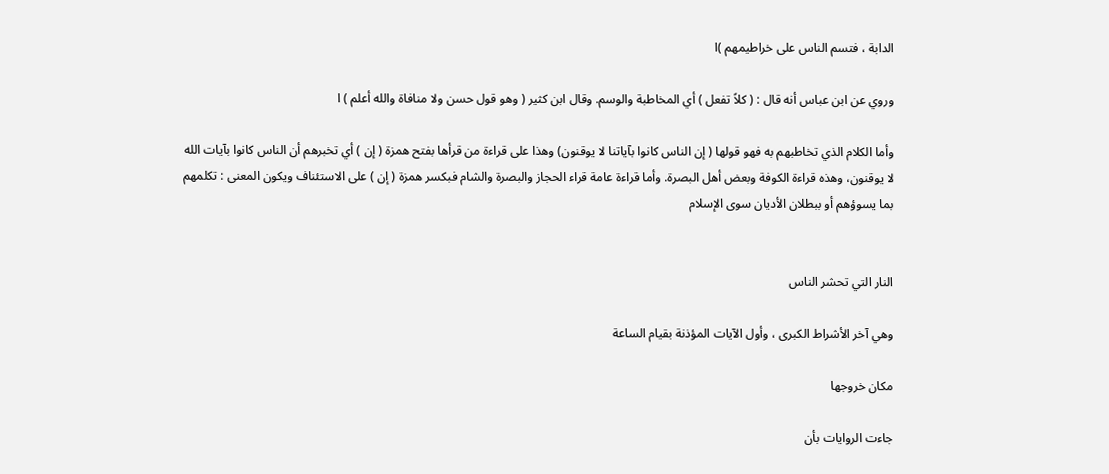الدابة ، فتسم الناس على خراطيمهم )ا

وروي عن ابن عباس أنه قال : ( كلاً تفعل ) أي المخاطبة والوسم. وقال ابن كثير ( وهو قول حسن ولا منافاة والله أعلم ) ا

وأما الكلام الذي تخاطبهم به فهو قولها ( إن الناس كانوا بآياتنا لا يوقنون) وهذا على قراءة من قرأها بفتح همزة ( إن ) أي تخبرهم أن الناس كانوا بآيات الله لا يوقنون، وهذه قراءة الكوفة وبعض أهل البصرة. وأما قراءة عامة قراء الحجاز والبصرة والشام فبكسر همزة ( إن ) على الاستئناف ويكون المعنى : تكلمهم بما يسوؤهم أو ببطلان الأديان سوى الإسلام


النار التي تحشر الناس

وهي آخر الأشراط الكبرى ، وأول الآيات المؤذنة بقيام الساعة

مكان خروجها

جاءت الروايات بأن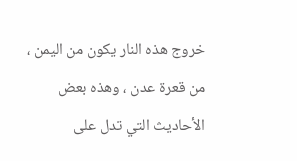خروج هذه النار يكون من اليمن ، من قعرة عدن ، وهذه بعض الأحاديث التي تدل على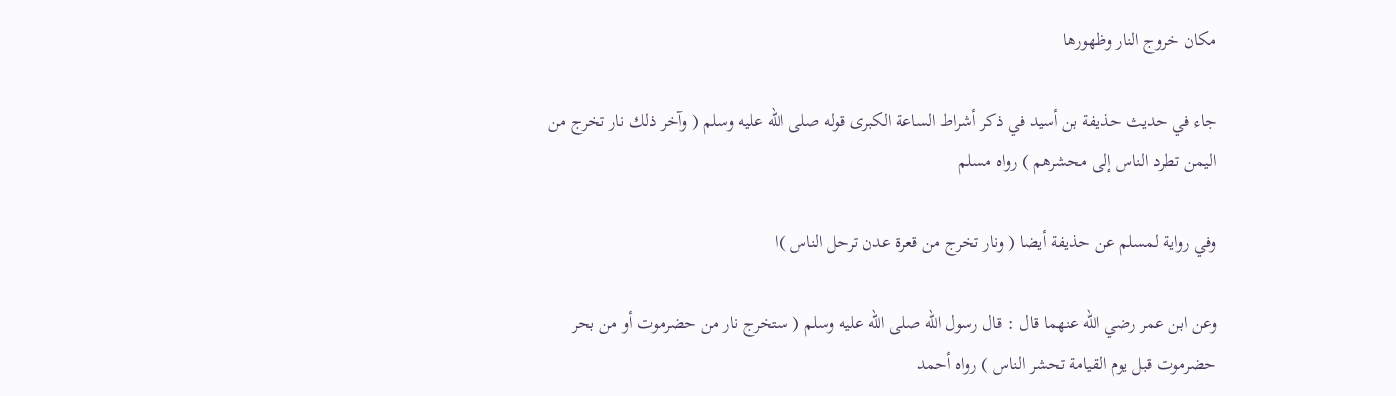مكان خروج النار وظهورها

جاء في حديث حذيفة بن أسيد في ذكر أشراط الساعة الكبرى قوله صلى الله عليه وسلم ( وآخر ذلك نار تخرج من اليمن تطرد الناس إلى محشرهم ) رواه مسلم

وفي رواية لمسلم عن حذيفة أيضا ( ونار تخرج من قعرة عدن ترحل الناس )ا

وعن ابن عمر رضي الله عنهما قال : قال رسول الله صلى الله عليه وسلم ( ستخرج نار من حضرموت أو من بحر حضرموت قبل يوم القيامة تحشر الناس ) رواه أحمد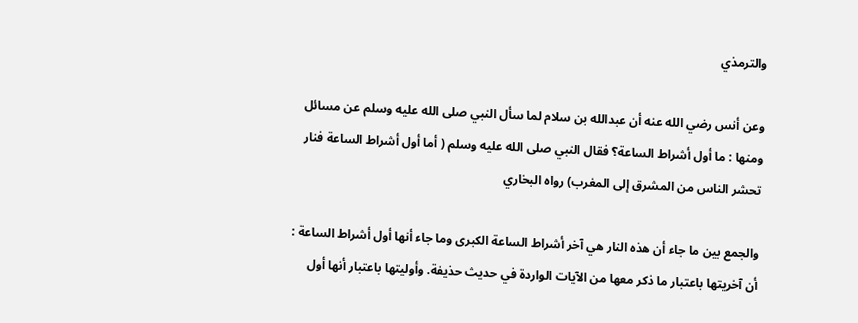والترمذي

وعن أنس رضي الله عنه أن عبدالله بن سلام لما سأل النبي صلى الله عليه وسلم عن مسائل ومنها : ما أول أشراط الساعة؟ فقال النبي صلى الله عليه وسلم ( أما أول أشراط الساعة فنار تحشر الناس من المشرق إلى المغرب) رواه البخاري

والجمع بين ما جاء أن هذه النار هي آخر أشراط الساعة الكبرى وما جاء أنها أول أشراط الساعة : أن آخريتها باعتبار ما ذكر معها من الآيات الواردة في حديث حذيفة. وأوليتها باعتبار أنها أول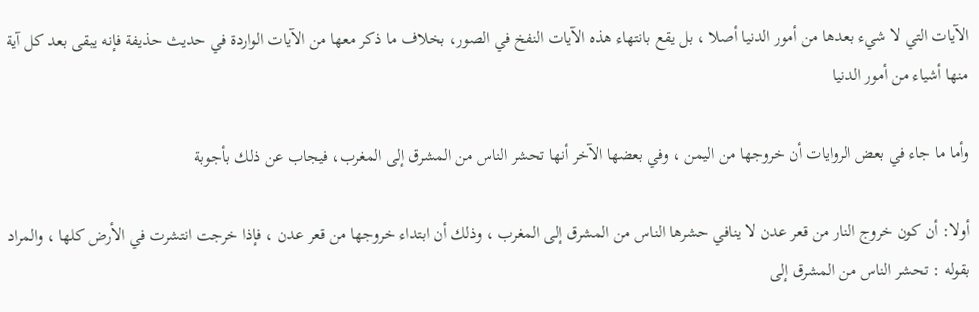الآيات التي لا شيء بعدها من أمور الدنيا أصلا ، بل يقع بانتهاء هذه الآيات النفخ في الصور، بخلاف ما ذكر معها من الآيات الواردة في حديث حذيفة فإنه يبقى بعد كل آية منها أشياء من أمور الدنيا

وأما ما جاء في بعض الروايات أن خروجها من اليمن ، وفي بعضها الآخر أنها تحشر الناس من المشرق إلى المغرب، فيجاب عن ذلك بأجوبة

أولا: أن كون خروج النار من قعر عدن لا ينافي حشرها الناس من المشرق إلى المغرب ، وذلك أن ابتداء خروجها من قعر عدن ، فإذا خرجت انتشرت في الأرض كلها ، والمراد بقوله : تحشر الناس من المشرق إلى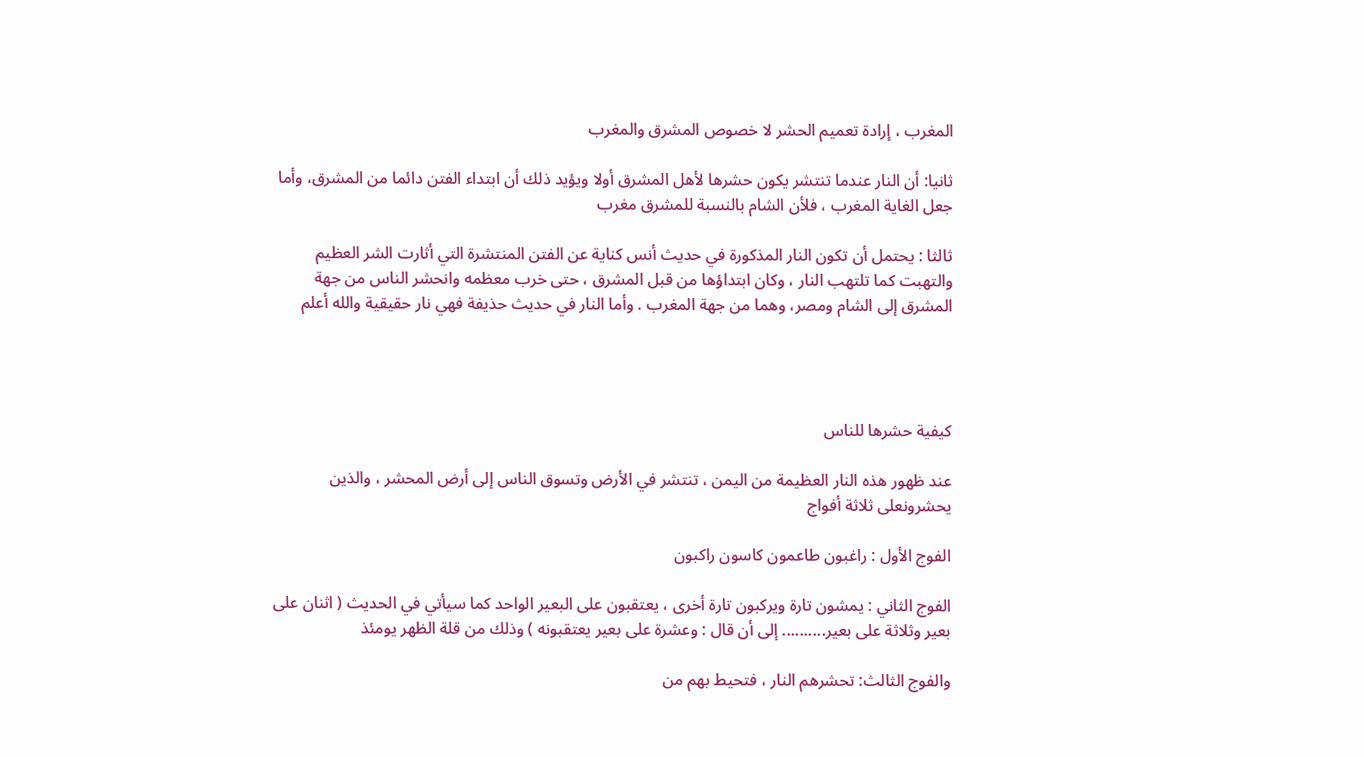المغرب ، إرادة تعميم الحشر لا خصوص المشرق والمغرب

ثانيا: أن النار عندما تنتشر يكون حشرها لأهل المشرق أولا ويؤيد ذلك أن ابتداء الفتن دائما من المشرق، وأما جعل الغاية المغرب ، فلأن الشام بالنسبة للمشرق مغرب

ثالثا : يحتمل أن تكون النار المذكورة في حديث أنس كناية عن الفتن المنتشرة التي أثارت الشر العظيم والتهبت كما تلتهب النار ، وكان ابتداؤها من قبل المشرق ، حتى خرب معظمه وانحشر الناس من جهة المشرق إلى الشام ومصر، وهما من جهة المغرب . وأما النار في حديث حذيفة فهي نار حقيقية والله أعلم




كيفية حشرها للناس

عند ظهور هذه النار العظيمة من اليمن ، تنتشر في الأرض وتسوق الناس إلى أرض المحشر ، والذين يحشرونعلى ثلاثة أفواج

الفوج الأول : راغبون طاعمون كاسون راكبون

الفوج الثاني : يمشون تارة ويركبون تارة أخرى ، يعتقبون على البعير الواحد كما سيأتي في الحديث ( اثنان على بعير وثلاثة على بعير.......... إلى أن قال : وعشرة على بعير يعتقبونه ) وذلك من قلة الظهر يومئذ

والفوج الثالث: تحشرهم النار ، فتحيط بهم من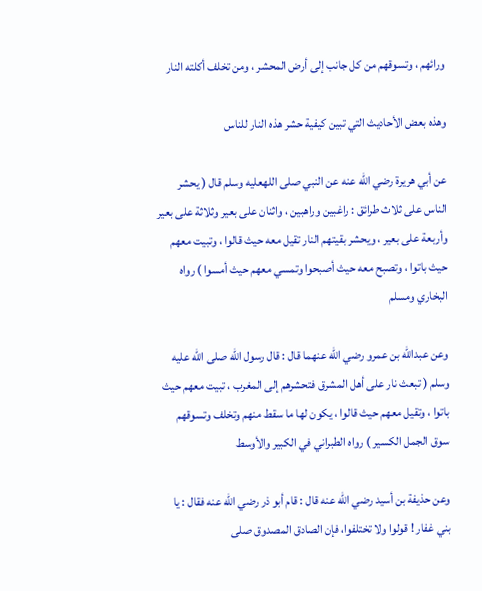ورائهم ، وتسوقهم من كل جانب إلى أرض المحشر ، ومن تخلف أكلته النار

وهذه بعض الأحاديث التي تبين كيفية حشر هذه النار للناس

عن أبي هريرة رضي الله عنه عن النبي صلى اللهعليه وسلم قال ( يحشر الناس على ثلاث طرائق : راغبين وراهبين ، واثنان على بعير وثلاثة على بعير وأربعة على بعير ، ويحشر بقيتهم النار تقيل معه حيث قالوا ، وتبيت معهم حيث باتوا ، وتصبح معه حيث أصبحوا وتمسي معهم حيث أمسوا ) رواه البخاري ومسلم

وعن عبدالله بن عمرو رضي الله عنهما قال : قال رسول الله صلى الله عليه وسلم ( تبعث نار على أهل المشرق فتحشرهم إلى المغرب ، تبيت معهم حيث باتوا ، وتقيل معهم حيث قالوا ، يكون لها ما سقط منهم وتخلف وتسوقهم سوق الجمل الكسير ) رواه الطبراني في الكبير والأوسط

وعن حذيفة بن أسيد رضي الله عنه قال : قام أبو ذر رضي الله عنه فقال : يا بني غفار ! قولوا ولا تختلفوا، فإن الصادق المصدوق صلى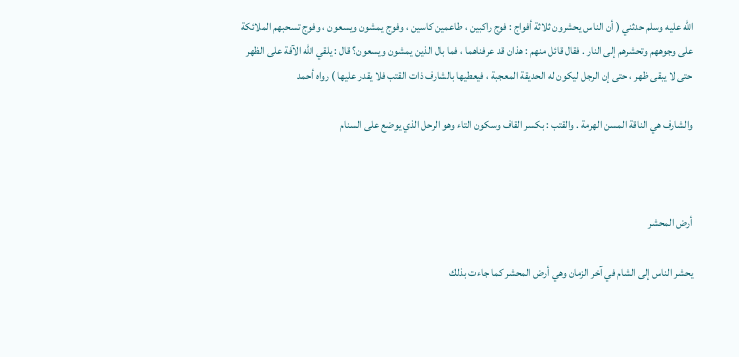الله عليه وسلم حدثني ( أن الناس يحشرون ثلاثة أفواج : فوج راكبين ، طاعمين كاسين ، وفوج يمشون ويسعون ، وفوج تسحبهم الملائكة على وجوههم وتحشرهم إلى النار . فقال قائل منهم : هذان قد عرفناهما ، فما بال الذين يمشون ويسعون؟ قال : يلقي الله الآفة على الظهر حتى لا يبقى ظهر ، حتى إن الرجل ليكون له الحديقة المعجبة ، فيعطيها بالشارف ذات القتب فلا يقدر عليها ) رواه أحمد

والشارف هي الناقة المسن الهرمة . والقتب : بكسر القاف وسكون التاء وهو الرحل الذي يوضع على السنام



أرض المحشر

يحشر الناس إلى الشام في آخر الزمان وهي أرض المحشر كما جاءت بذلك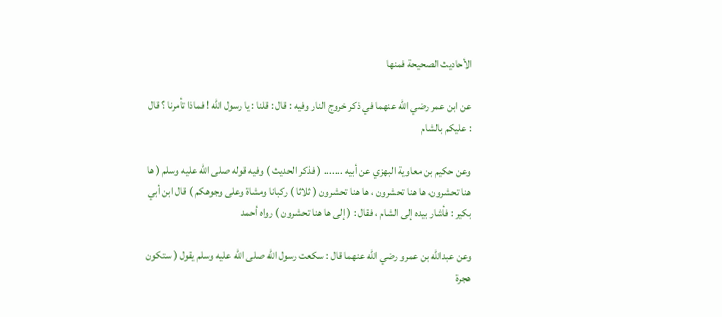الأحاديث الصحيحة فمنها

عن ابن عمر رضي الله عنهما في ذكر خروج النار وفيه : قال : قلنا : يا رسول الله ! فماذا تأمرنا ؟ قال : عليكم بالشام

وعن حكيم بن معاوية البهزي عن أبيه ....... ( فذكر الحديث ) وفيه قوله صلى الله عليه وسلم ( ها هنا تحشرون، ها هنا تحشرون ، ها هنا تحشرون ( ثلاثا ) ركبانا ومشاة وعلى وجوهكم ) قال ابن أبي بكير : فأشار بيده إلى الشام ، فقال : ( إلى ها هنا تحشرون ) رواه أحمد

وعن عبدالله بن عمرو رضي الله عنهما قال : سكعت رسول الله صلى الله عليه وسلم يقول ( ستكون هجرة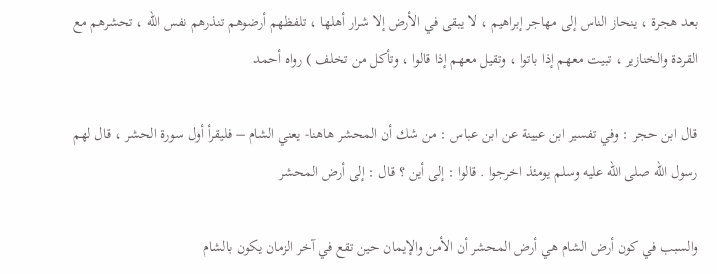بعد هجرة ، ينحاز الناس إلى مهاجر إبراهيم ، لا يبقى في الأرض إلا شرار أهلها ، تلفظهم أرضوهم تنذرهم نفس الله ، تحشرهم مع القردة والخنازير ، تبيت معهم إذا باتوا ، وتقيل معهم إذا قالوا ، وتأكل من تخلف ) رواه أحمد

قال ابن حجر : وفي تفسير ابن عيينة عن ابن عباس : من شك أن المحشر هاهنا- يعني الشام – فليقرأ أول سورة الحشر ، قال لهم رسول الله صلى الله عليه وسلم يومئذ اخرجوا . قالوا : إلى أين ؟ قال : إلى أرض المحشر

والسبب في كون أرض الشام هي أرض المحشر أن الأمن والإيمان حين تقع في آخر الزمان يكون بالشام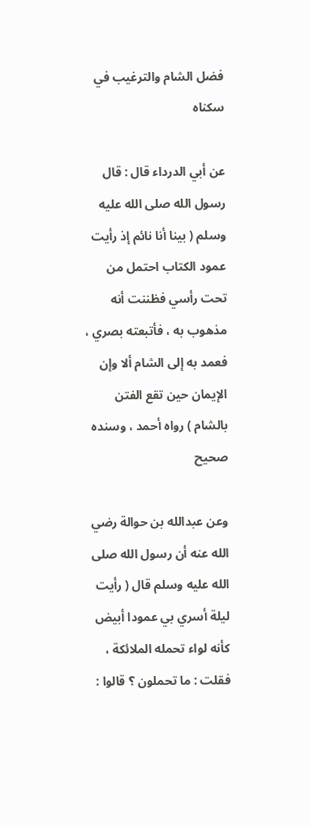فضل الشام والترغيب في سكناه

عن أبي الدرداء قال : قال رسول الله صلى الله عليه وسلم ( بينا أنا نائم إذ رأيت عمود الكتاب احتمل من تحت رأسي فظننت أنه مذهوب به ، فأتبعته بصري ، فعمد به إلى الشام ألا وإن الإيمان حين تقع الفتن بالشام ) رواه أحمد ، وسنده صحيح

وعن عبدالله بن حوالة رضي الله عنه أن رسول الله صلى الله عليه وسلم قال ( رأيت ليلة أسري بي عمودا أبيض كأنه لواء تحمله الملائكة ، فقلت : ما تحملون ؟ قالوا :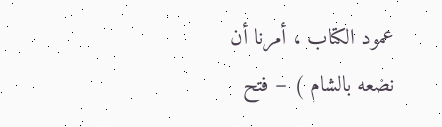عمود الكتاب ، أمرنا أن نضعه بالشام ) – فتح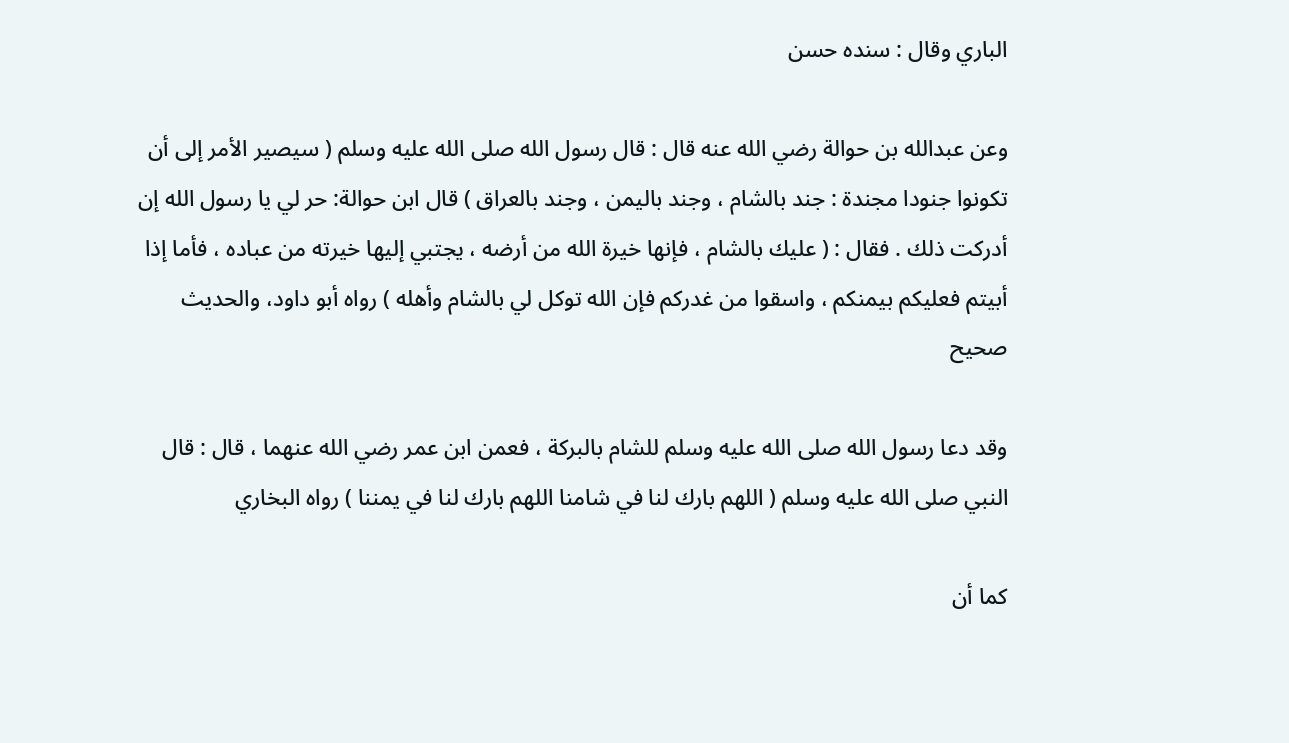الباري وقال : سنده حسن

وعن عبدالله بن حوالة رضي الله عنه قال : قال رسول الله صلى الله عليه وسلم ( سيصير الأمر إلى أن تكونوا جنودا مجندة : جند بالشام ، وجند باليمن ، وجند بالعراق ) قال ابن حوالة: حر لي يا رسول الله إن أدركت ذلك . فقال : ( عليك بالشام ، فإنها خيرة الله من أرضه ، يجتبي إليها خيرته من عباده ، فأما إذا أبيتم فعليكم بيمنكم ، واسقوا من غدركم فإن الله توكل لي بالشام وأهله ) رواه أبو داود، والحديث صحيح

وقد دعا رسول الله صلى الله عليه وسلم للشام بالبركة ، فعمن ابن عمر رضي الله عنهما ، قال : قال النبي صلى الله عليه وسلم ( اللهم بارك لنا في شامنا اللهم بارك لنا في يمننا ) رواه البخاري

كما أن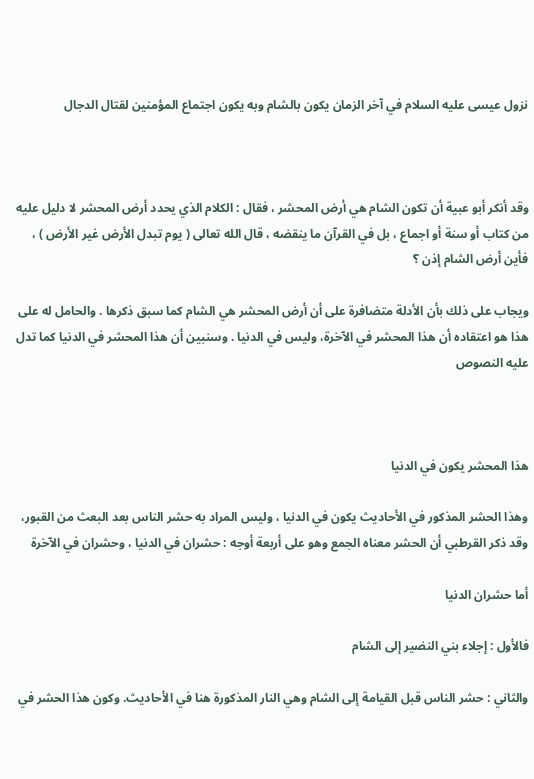نزول عيسى عليه السلام في آخر الزمان يكون بالشام وبه يكون اجتماع المؤمنين لقتال الدجال



وقد أنكر أبو عبية أن تكون الشام هي أرض المحشر ، فقال : الكلام الذي يحدد أرض المحشر لا دليل عليه من كتاب أو سنة أو اجماع ، بل في القرآن ما ينقضه ، قال الله تعالى ( يوم تبدل الأرض غير الأرض ) ، فأين أرض الشام إذن ؟

ويجاب على ذلك بأن الأدلة متضافرة على أن أرض المحشر هي الشام كما سبق ذكرها . والحامل له على هذا هو اعتقاده أن هذا المحشر في الآخرة، وليس في الدنيا . وسنبين أن هذا المحشر في الدنيا كما تدل عليه النصوص



هذا المحشر يكون في الدنيا

وهذا الحشر المذكور في الأحاديث يكون في الدنيا ، وليس المراد به حشر الناس بعد البعث من القبور، وقد ذكر القرطبي أن الحشر معناه الجمع وهو على أربعة أوجه : حشران في الدنيا ، وحشران في الآخرة

أما حشران الدنيا

فالأول : إجلاء بني النضير إلى الشام

والثاني : حشر الناس قبل القيامة إلى الشام وهي النار المذكورة هنا في الأحاديث. وكون هذا الحشر في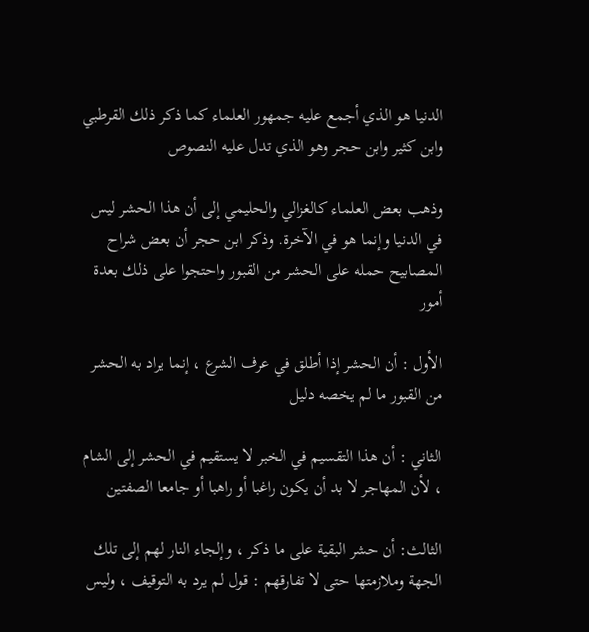الدنيا هو الذي أجمع عليه جمهور العلماء كما ذكر ذلك القرطبي وابن كثير وابن حجر وهو الذي تدل عليه النصوص

وذهب بعض العلماء كالغزالي والحليمي إلى أن هذا الحشر ليس في الدنيا وإنما هو في الآخرة. وذكر ابن حجر أن بعض شراح المصابيح حمله على الحشر من القبور واحتجوا على ذلك بعدة أمور

الأول : أن الحشر إذا أطلق في عرف الشرع ، إنما يراد به الحشر من القبور ما لم يخصه دليل

الثاني : أن هذا التقسيم في الخبر لا يستقيم في الحشر إلى الشام ، لأن المهاجر لا بد أن يكون راغبا أو راهبا أو جامعا الصفتين

الثالث: أن حشر البقية على ما ذكر ، وإلجاء النار لهم إلى تلك الجهة وملازمتها حتى لا تفارقهم : قول لم يرد به التوقيف ، وليس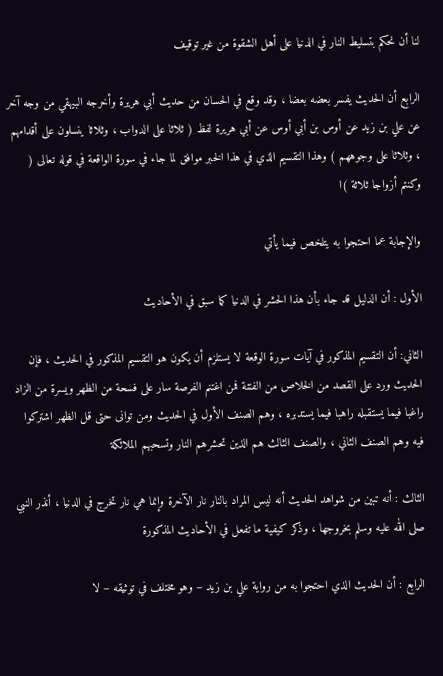لنا أن نحكم بتسليط النار في الدنيا على أهل الشقوة من غير توقيف

الرابع أن الحديث يفسر بعضه بعضا ، وقد وقع في الحسان من حديث أبي هريرة وأخرجه البيهقي من وجه آخر عن علي بن زيد عن أوس بن أبي أوس عن أبي هريرة لفظ ( ثلاثا على الدواب ، وثلاثا ينسلون على أقدامهم ، وثلاثا على وجوههم ) وهذا التقسيم الذي في هذا الخبر موافق لما جاء في سورة الواقعة في قوله تعالى ( وكنتم أزواجا ثلاثة )ا

والإجابة عما احتجوا به يتلخص فيما يأتي

الأول : أن الدليل قد جاء بأن هذا الحشر في الدنيا كما سبق في الأحاديث

الثاني: أن التقسيم المذكور في آيات سورة الوقعة لا يستلزم أن يكون هو التقسيم المذكور في الحديث ، فإن الحديث ورد على القصد من الخلاص من الفتنة فمن اغتنم الفرصة سار على فسحة من الظهر ويسرة من الزاد راغبا فيما يستقبله راهبا فيما يستدبره ، وهم الصنف الأول في الحديث ومن توانى حتى قل الظهر اشتركوا فيه وهم الصنف الثاني ، والصنف الثالث هم الذين تحشرهم النار وتسحبهم الملائكة

الثالث : أنه تبين من شواهد الحديث أنه ليس المراد بالنار نار الآخرة وإنما هي نار تخرج في الدنيا ، أنذر النبي صلى الله عليه وسلم بخروجها ، وذكر كيفية ما تفعل في الأحاديث المذكورة

الرابع : أن الحديث الذي احتجوا به من رواية علي بن زيد – وهو مختلف في توثيقه – لا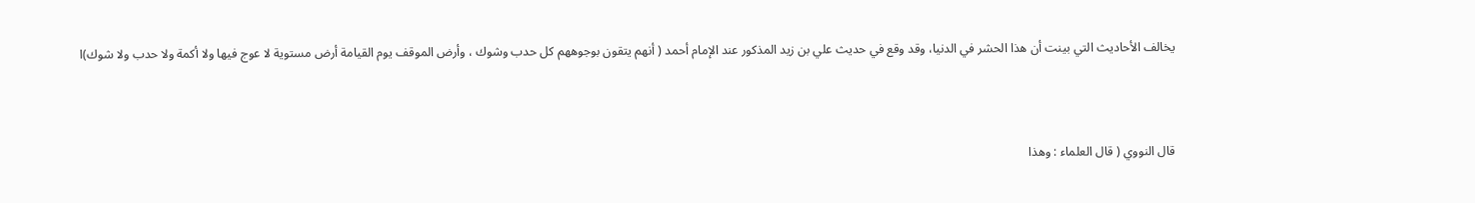يخالف الأحاديث التي بينت أن هذا الحشر في الدنيا، وقد وقع في حديث علي بن زيد المذكور عند الإمام أحمد ( أنهم يتقون بوجوههم كل حدب وشوك ، وأرض الموقف يوم القيامة أرض مستوية لا عوج فيها ولا أكمة ولا حدب ولا شوك)ا



قال النووي ( قال العلماء : وهذا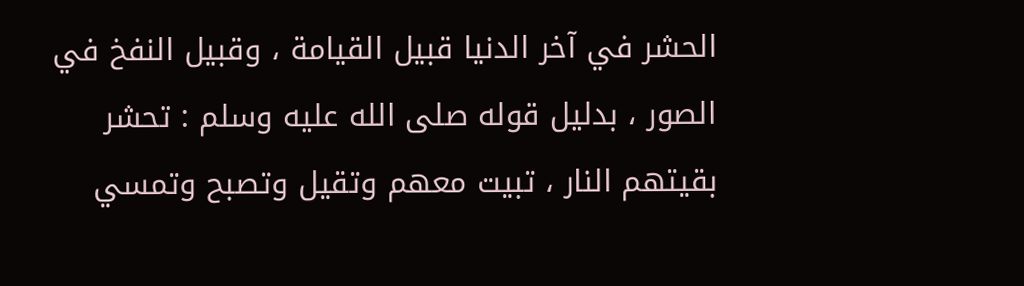الحشر في آخر الدنيا قبيل القيامة ، وقبيل النفخ في الصور ، بدليل قوله صلى الله عليه وسلم : تحشر بقيتهم النار ، تبيت معهم وتقيل وتصبح وتمسي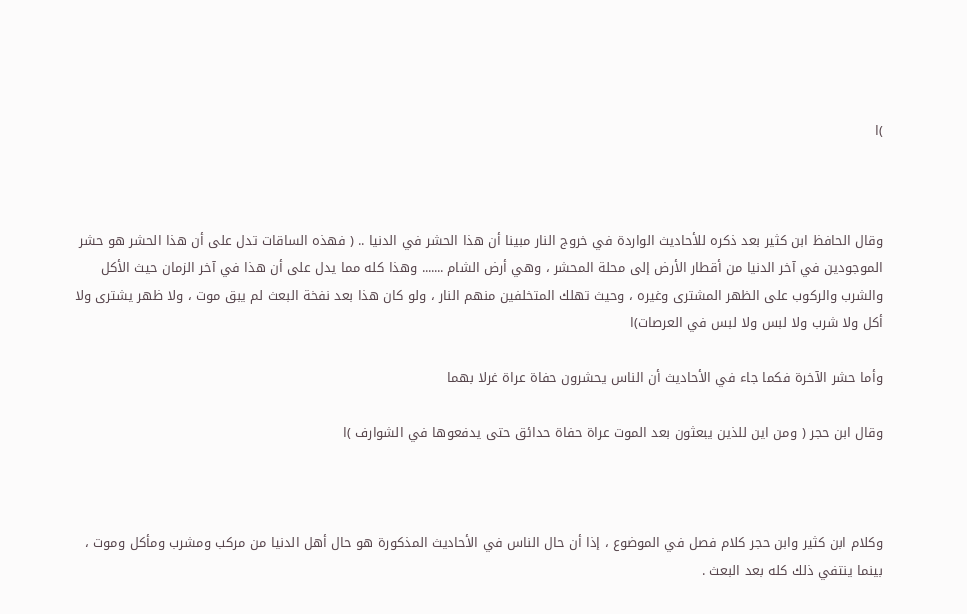)ا



وقال الحافظ ابن كثير بعد ذكره للأحاديث الواردة في خروج النار مبينا أن هذا الحشر في الدنيا .. ( فهذه الساقات تدل على أن هذا الحشر هو حشر الموجودين في آخر الدنيا من أقطار الأرض إلى محلة المحشر ، وهي أرض الشام ....... وهذا كله مما يدل على أن هذا في آخر الزمان حيث الأكل والشرب والركوب على الظهر المشترى وغيره ، وحيث تهلك المتخلفين منهم النار ، ولو كان هذا بعد نفخة البعث لم يبق موت ، ولا ظهر يشترى ولا أكل ولا شرب ولا لبس ولا لبس في العرصات)ا

وأما حشر الآخرة فكما جاء في الأحاديث أن الناس يحشرون حفاة عراة غرلا بهما

وقال ابن حجر ( ومن اين للذين يبعثون بعد الموت عراة حفاة حدائق حتى يدفعوها في الشوارف )ا



وكلام ابن كثير وابن حجر كلام فصل في الموضوع ، إذا أن حال الناس في الأحاديث المذكورة هو حال أهل الدنيا من مركب ومشرب ومأكل وموت ، بينما ينتفي ذلك كله بعد البعث .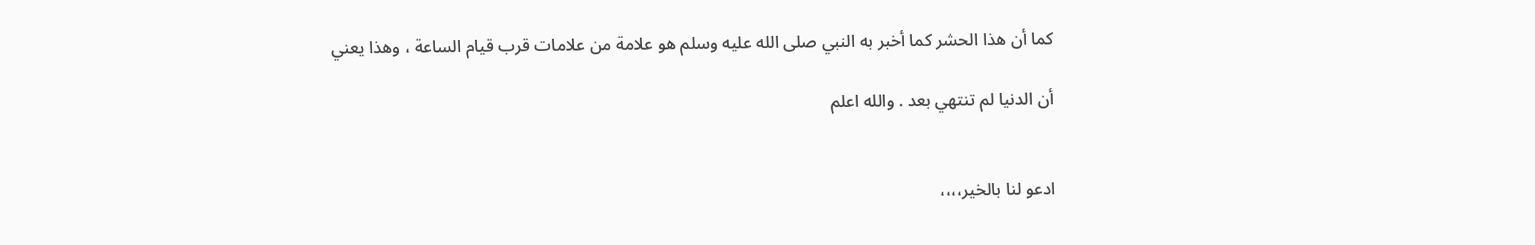كما أن هذا الحشر كما أخبر به النبي صلى الله عليه وسلم هو علامة من علامات قرب قيام الساعة ، وهذا يعني

أن الدنيا لم تنتهي بعد . والله اعلم


ادعو لنا بالخير،،،،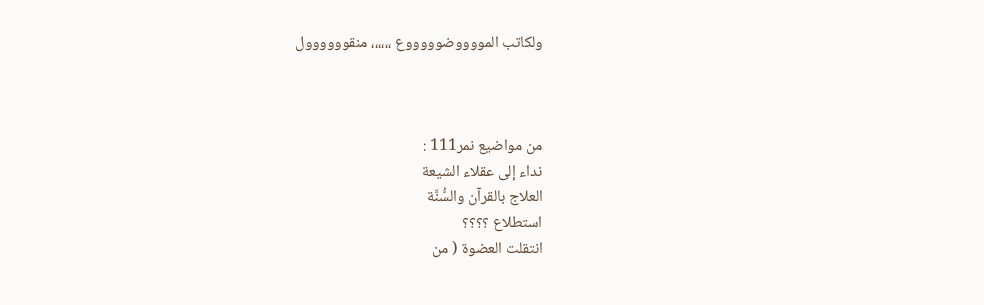ولكاتب المووووضوووووع ،،،،،، منقوووووول



من مواضيع نمر111 :
نداء إلى عقلاء الشيعة
العلاج بالقرآن والسُّنَّة
استطلاع ؟؟؟؟
انتقلت العضوة ( من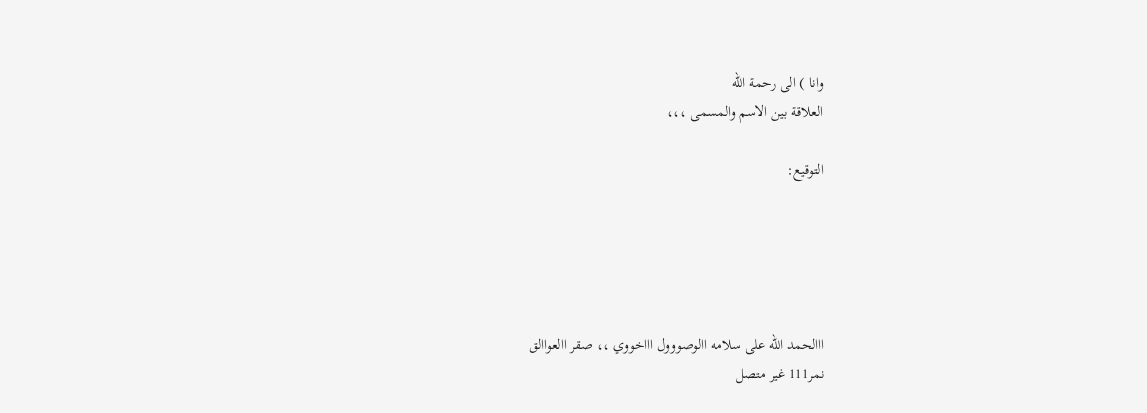وانا ) الى رحمة الله
العلاقة بين الاسم والمسمى ،،،

التوقيع:





ااالحمد الله على سلامه االوصووول اااخووي ،، صقر االعواالق
نمر111 غير متصل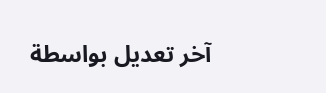آخر تعديل بواسطة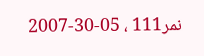نمر111 ، 05-30-2007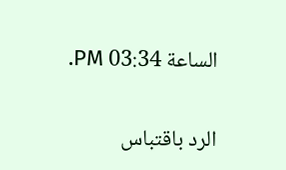الساعة 03:34 PM.

الرد باقتباس